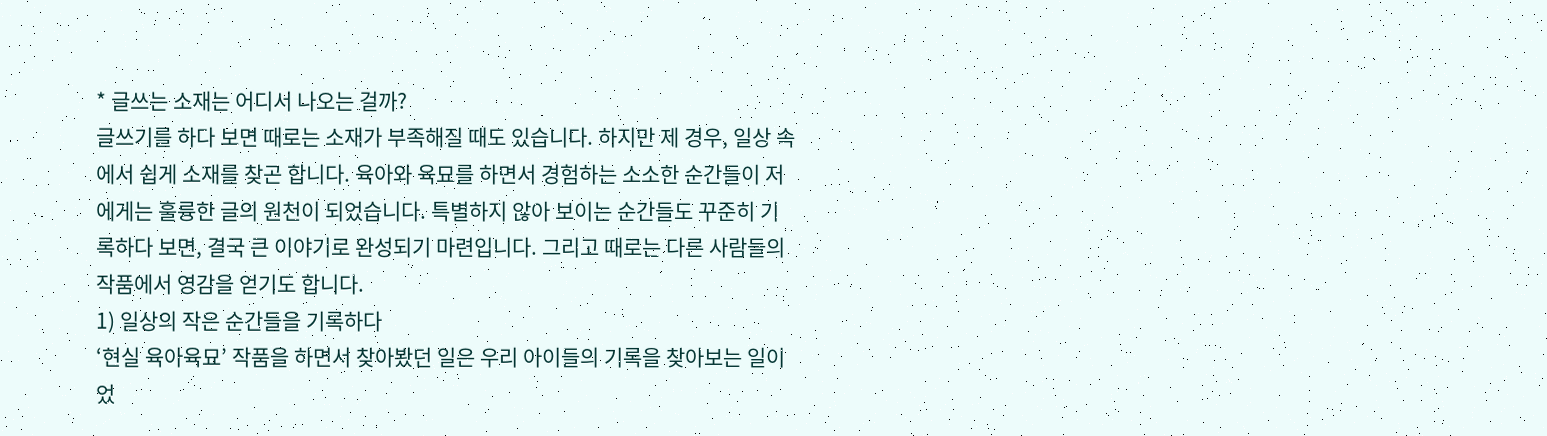* 글쓰는 소재는 어디서 나오는 걸까?
글쓰기를 하다 보면 때로는 소재가 부족해질 때도 있습니다. 하지만 제 경우, 일상 속에서 쉽게 소재를 찾곤 합니다. 육아와 육묘를 하면서 경험하는 소소한 순간들이 저에게는 훌륭한 글의 원천이 되었습니다. 특별하지 않아 보이는 순간들도 꾸준히 기록하다 보면, 결국 큰 이야기로 완성되기 마련입니다. 그리고 때로는 다른 사람들의 작품에서 영감을 얻기도 합니다.
1) 일상의 작은 순간들을 기록하다
‘현실 육아육묘’ 작품을 하면서 찾아봤던 일은 우리 아이들의 기록을 찾아보는 일이었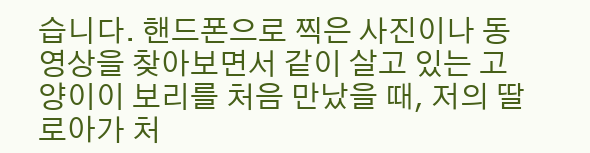습니다. 핸드폰으로 찍은 사진이나 동영상을 찾아보면서 같이 살고 있는 고양이이 보리를 처음 만났을 때, 저의 딸 로아가 처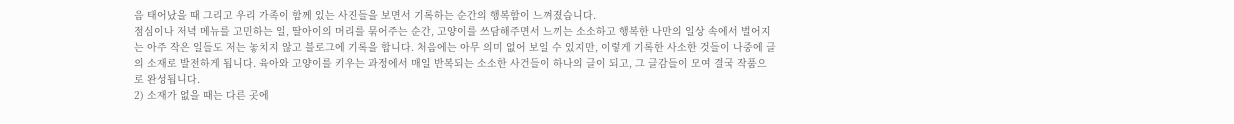음 태어났을 때 그리고 우리 가족이 함께 있는 사진들을 보면서 기록하는 순간의 행복함이 느껴졌습니다.
점심이나 저녁 메뉴를 고민하는 일, 딸아이의 머리를 묶어주는 순간, 고양이를 쓰담해주면서 느끼는 소소하고 행복한 나만의 일상 속에서 벌어지는 아주 작은 일들도 저는 놓치지 않고 블로그에 기록을 합니다. 처음에는 아무 의미 없어 보일 수 있지만, 이렇게 기록한 사소한 것들이 나중에 글의 소재로 발전하게 됩니다. 육아와 고양이를 키우는 과정에서 매일 반복되는 소소한 사건들이 하나의 글이 되고, 그 글감들이 모여 결국 작품으로 완성됩니다.
2) 소재가 없을 때는 다른 곳에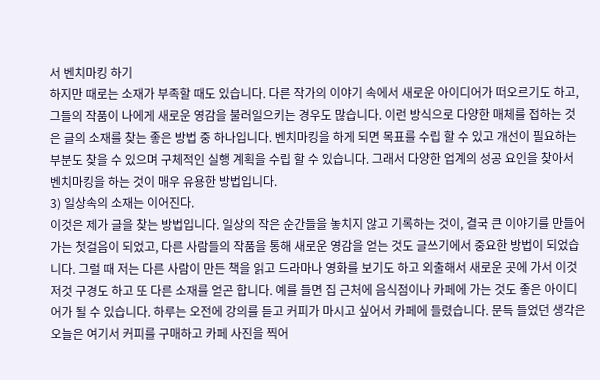서 벤치마킹 하기
하지만 때로는 소재가 부족할 때도 있습니다. 다른 작가의 이야기 속에서 새로운 아이디어가 떠오르기도 하고, 그들의 작품이 나에게 새로운 영감을 불러일으키는 경우도 많습니다. 이런 방식으로 다양한 매체를 접하는 것은 글의 소재를 찾는 좋은 방법 중 하나입니다. 벤치마킹을 하게 되면 목표를 수립 할 수 있고 개선이 필요하는 부분도 찾을 수 있으며 구체적인 실행 계획을 수립 할 수 있습니다. 그래서 다양한 업계의 성공 요인을 찾아서 벤치마킹을 하는 것이 매우 유용한 방법입니다.
3) 일상속의 소재는 이어진다.
이것은 제가 글을 찾는 방법입니다. 일상의 작은 순간들을 놓치지 않고 기록하는 것이, 결국 큰 이야기를 만들어 가는 첫걸음이 되었고, 다른 사람들의 작품을 통해 새로운 영감을 얻는 것도 글쓰기에서 중요한 방법이 되었습니다. 그럴 때 저는 다른 사람이 만든 책을 읽고 드라마나 영화를 보기도 하고 외출해서 새로운 곳에 가서 이것저것 구경도 하고 또 다른 소재를 얻곤 합니다. 예를 들면 집 근처에 음식점이나 카페에 가는 것도 좋은 아이디어가 될 수 있습니다. 하루는 오전에 강의를 듣고 커피가 마시고 싶어서 카페에 들렸습니다. 문득 들었던 생각은 오늘은 여기서 커피를 구매하고 카페 사진을 찍어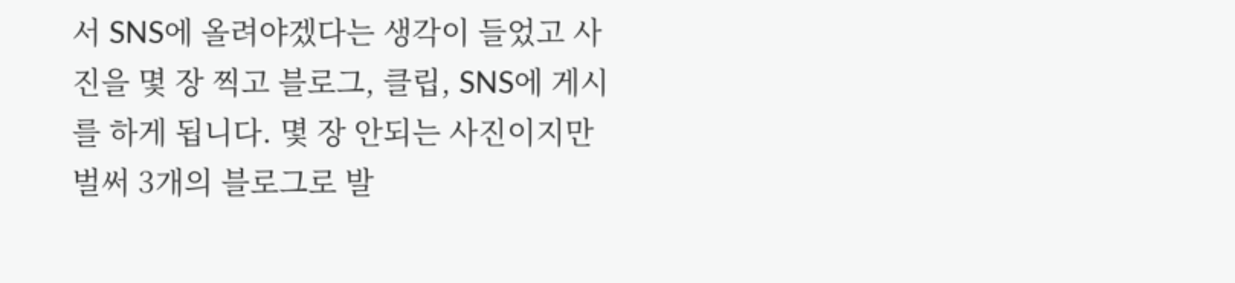서 SNS에 올려야겠다는 생각이 들었고 사진을 몇 장 찍고 블로그, 클립, SNS에 게시를 하게 됩니다. 몇 장 안되는 사진이지만 벌써 3개의 블로그로 발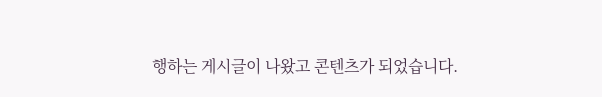행하는 게시글이 나왔고 콘텐츠가 되었습니다.